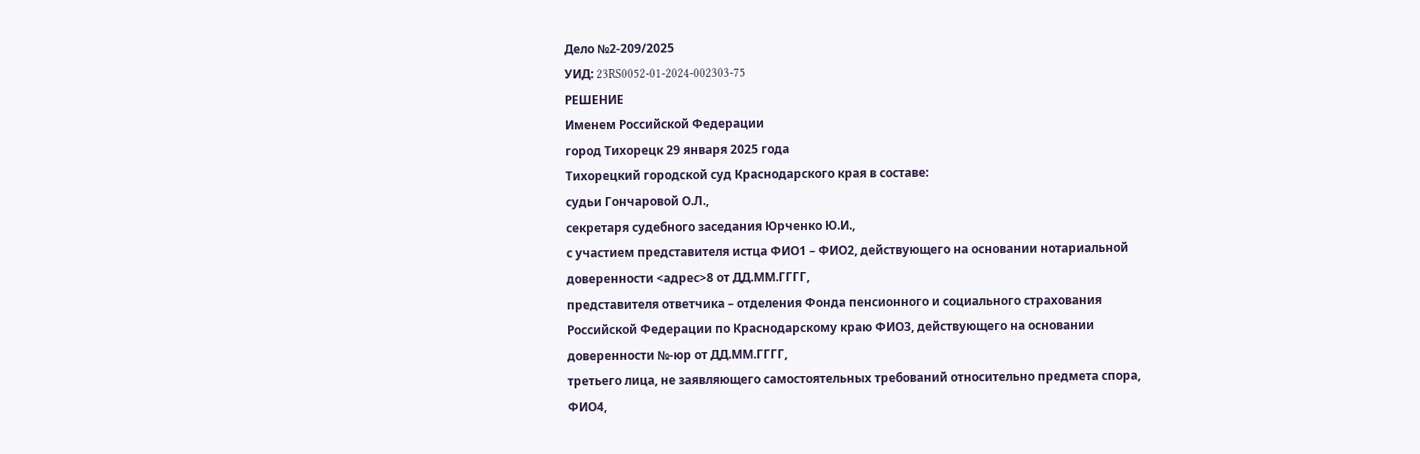Дело №2-209/2025
УИД: 23RS0052-01-2024-002303-75
РЕШЕНИЕ
Именем Российской Федерации
город Тихорецк 29 января 2025 года
Тихорецкий городской суд Краснодарского края в составе:
судьи Гончаровой О.Л.,
секретаря судебного заседания Юрченко Ю.И.,
с участием представителя истца ФИО1 – ФИО2, действующего на основании нотариальной доверенности <адрес>8 от ДД.ММ.ГГГГ,
представителя ответчика – отделения Фонда пенсионного и социального страхования Российской Федерации по Краснодарскому краю ФИО3, действующего на основании доверенности №-юр от ДД.ММ.ГГГГ,
третьего лица, не заявляющего самостоятельных требований относительно предмета спора, ФИО4,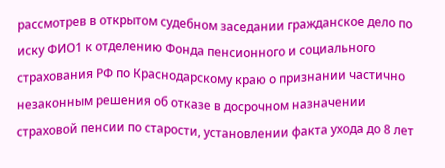рассмотрев в открытом судебном заседании гражданское дело по иску ФИО1 к отделению Фонда пенсионного и социального страхования РФ по Краснодарскому краю о признании частично незаконным решения об отказе в досрочном назначении страховой пенсии по старости, установлении факта ухода до 8 лет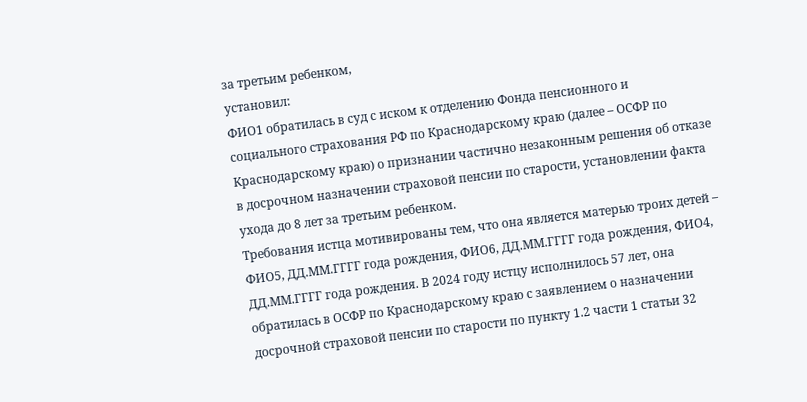за третьим ребенком,
установил:
ФИО1 обратилась в суд с иском к отделению Фонда пенсионного и социального страхования РФ по Краснодарскому краю (далее – ОСФР по Краснодарскому краю) о признании частично незаконным решения об отказе в досрочном назначении страховой пенсии по старости, установлении факта ухода до 8 лет за третьим ребенком.
Требования истца мотивированы тем, что она является матерью троих детей – ФИО5, ДД.ММ.ГГГГ года рождения, ФИО6, ДД.ММ.ГГГГ года рождения, ФИО4, ДД.ММ.ГГГГ года рождения. В 2024 году истцу исполнилось 57 лет, она обратилась в ОСФР по Краснодарскому краю с заявлением о назначении досрочной страховой пенсии по старости по пункту 1.2 части 1 статьи 32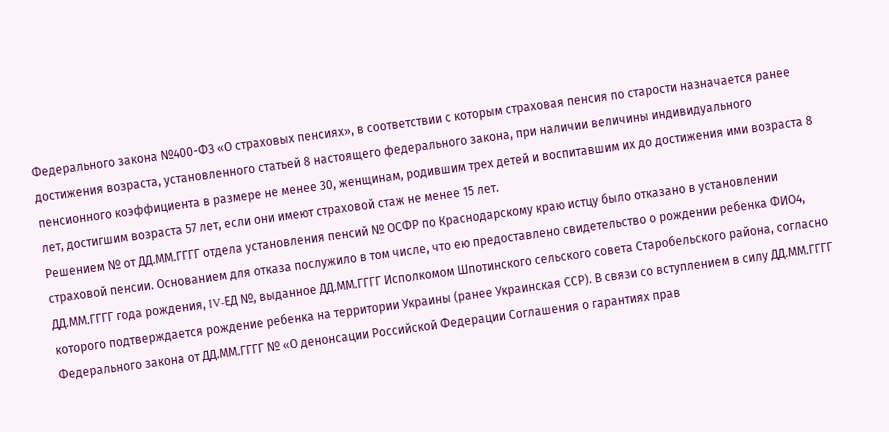Федерального закона №400-ФЗ «О страховых пенсиях», в соответствии с которым страховая пенсия по старости назначается ранее достижения возраста, установленного статьей 8 настоящего федерального закона, при наличии величины индивидуального пенсионного коэффициента в размере не менее 30, женщинам, родившим трех детей и воспитавшим их до достижения ими возраста 8 лет, достигшим возраста 57 лет, если они имеют страховой стаж не менее 15 лет.
Решением № от ДД.ММ.ГГГГ отдела установления пенсий № ОСФР по Краснодарскому краю истцу было отказано в установлении страховой пенсии. Основанием для отказа послужило в том числе, что ею предоставлено свидетельство о рождении ребенка ФИО4, ДД.ММ.ГГГГ года рождения, IV-ЕД №, выданное ДД.ММ.ГГГГ Исполкомом Шпотинского сельского совета Старобельского района, согласно которого подтверждается рождение ребенка на территории Украины (ранее Украинская ССР). В связи со вступлением в силу ДД.ММ.ГГГГ Федерального закона от ДД.ММ.ГГГГ № «О денонсации Российской Федерации Соглашения о гарантиях прав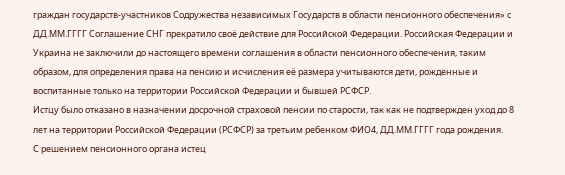граждан государств-участников Содружества независимых Государств в области пенсионного обеспечения» с ДД.ММ.ГГГГ Соглашение СНГ прекратило своё действие для Российской Федерации. Российская Федерации и Украина не заключили до настоящего времени соглашения в области пенсионного обеспечения, таким образом, для определения права на пенсию и исчисления её размера учитываются дети, рожденные и воспитанные только на территории Российской Федерации и бывшей РСФСР.
Истцу было отказано в назначении досрочной страховой пенсии по старости, так как не подтвержден уход до 8 лет на территории Российской Федерации (РСФСР) за третьим ребенком ФИО4, ДД.ММ.ГГГГ года рождения.
С решением пенсионного органа истец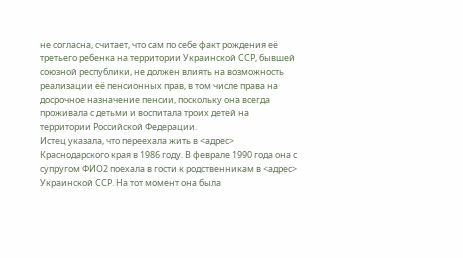не согласна, считает, что сам по себе факт рождения её третьего ребенка на территории Украинской ССР, бывшей союзной республики, не должен влиять на возможность реализации её пенсионных прав, в том числе права на досрочное назначение пенсии, поскольку она всегда проживала с детьми и воспитала троих детей на территории Российской Федерации.
Истец указала, что переехала жить в <адрес> Краснодарского края в 1986 году. В феврале 1990 года она с супругом ФИО2 поехала в гости к родственникам в <адрес> Украинской ССР. На тот момент она была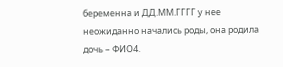беременна и ДД.ММ.ГГГГ у нее неожиданно начались роды, она родила дочь – ФИО4.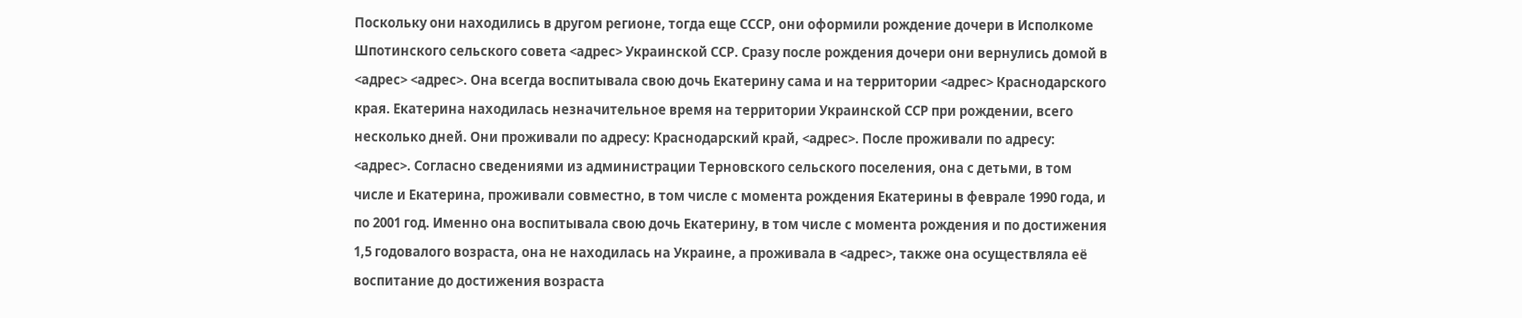Поскольку они находились в другом регионе, тогда еще СССР, они оформили рождение дочери в Исполкоме Шпотинского сельского совета <адрес> Украинской ССР. Сразу после рождения дочери они вернулись домой в <адрес> <адрес>. Она всегда воспитывала свою дочь Екатерину сама и на территории <адрес> Краснодарского края. Екатерина находилась незначительное время на территории Украинской ССР при рождении, всего несколько дней. Они проживали по адресу: Краснодарский край, <адрес>. После проживали по адресу: <адрес>. Согласно сведениями из администрации Терновского сельского поселения, она с детьми, в том числе и Екатерина, проживали совместно, в том числе с момента рождения Екатерины в феврале 1990 года, и по 2001 год. Именно она воспитывала свою дочь Екатерину, в том числе с момента рождения и по достижения 1,5 годовалого возраста, она не находилась на Украине, а проживала в <адрес>, также она осуществляла её воспитание до достижения возраста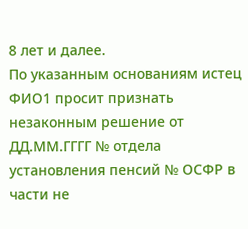8 лет и далее.
По указанным основаниям истец ФИО1 просит признать незаконным решение от ДД.ММ.ГГГГ № отдела установления пенсий № ОСФР в части не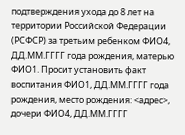подтверждения ухода до 8 лет на территории Российской Федерации (РСФСР) за третьим ребенком ФИО4, ДД.ММ.ГГГГ года рождения, матерью ФИО1. Просит установить факт воспитания ФИО1, ДД.ММ.ГГГГ года рождения, место рождения: <адрес>, дочери ФИО4, ДД.ММ.ГГГГ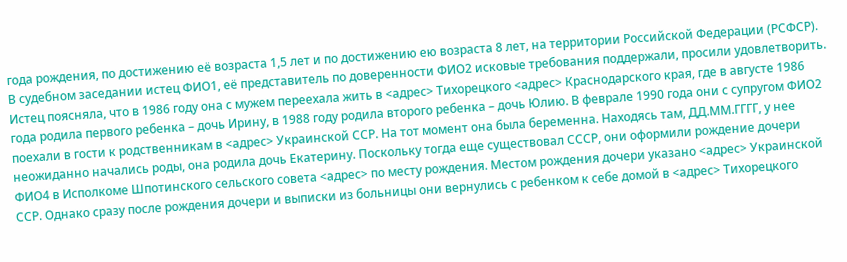года рождения, по достижению её возраста 1,5 лет и по достижению ею возраста 8 лет, на территории Российской Федерации (РСФСР).
В судебном заседании истец ФИО1, её представитель по доверенности ФИО2 исковые требования поддержали, просили удовлетворить. Истец поясняла, что в 1986 году она с мужем переехала жить в <адрес> Тихорецкого <адрес> Краснодарского края, где в августе 1986 года родила первого ребенка – дочь Ирину, в 1988 году родила второго ребенка – дочь Юлию. В феврале 1990 года они с супругом ФИО2 поехали в гости к родственникам в <адрес> Украинской ССР. На тот момент она была беременна. Находясь там, ДД.ММ.ГГГГ, у нее неожиданно начались роды, она родила дочь Екатерину. Поскольку тогда еще существовал СССР, они оформили рождение дочери ФИО4 в Исполкоме Шпотинского сельского совета <адрес> по месту рождения. Местом рождения дочери указано <адрес> Украинской ССР. Однако сразу после рождения дочери и выписки из больницы они вернулись с ребенком к себе домой в <адрес> Тихорецкого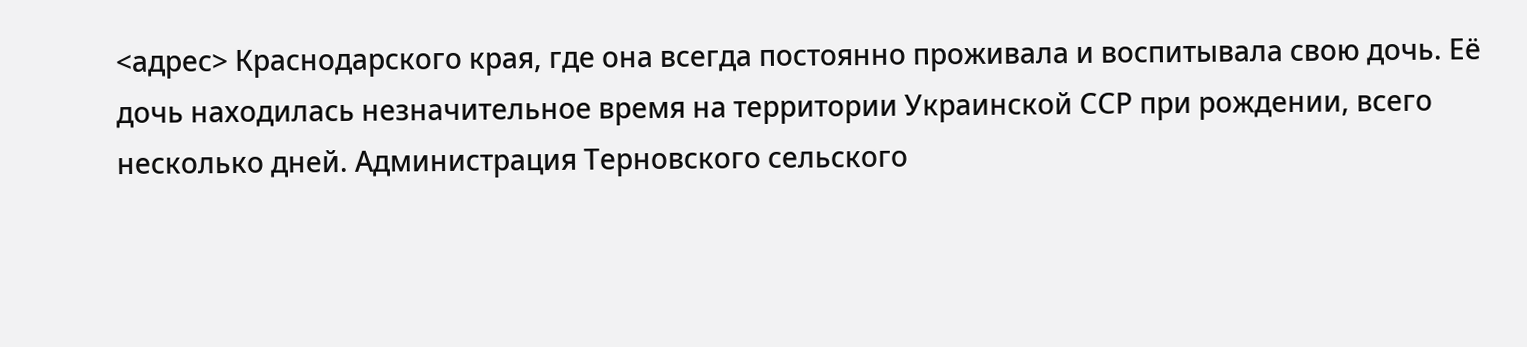<адрес> Краснодарского края, где она всегда постоянно проживала и воспитывала свою дочь. Её дочь находилась незначительное время на территории Украинской ССР при рождении, всего несколько дней. Администрация Терновского сельского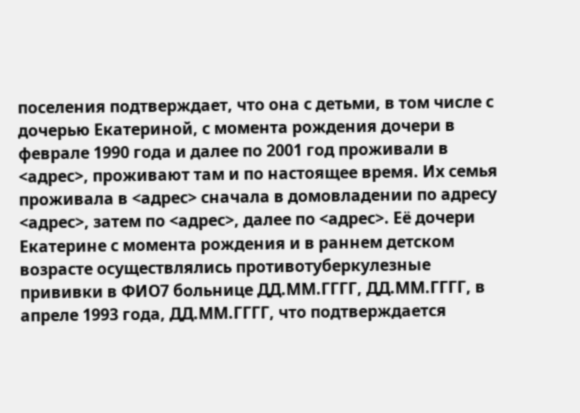поселения подтверждает, что она с детьми, в том числе с дочерью Екатериной, с момента рождения дочери в феврале 1990 года и далее по 2001 год проживали в <адрес>, проживают там и по настоящее время. Их семья проживала в <адрес> сначала в домовладении по адресу <адрес>, затем по <адрес>, далее по <адрес>. Её дочери Екатерине с момента рождения и в раннем детском возрасте осуществлялись противотуберкулезные прививки в ФИО7 больнице ДД.ММ.ГГГГ, ДД.ММ.ГГГГ, в апреле 1993 года, ДД.ММ.ГГГГ, что подтверждается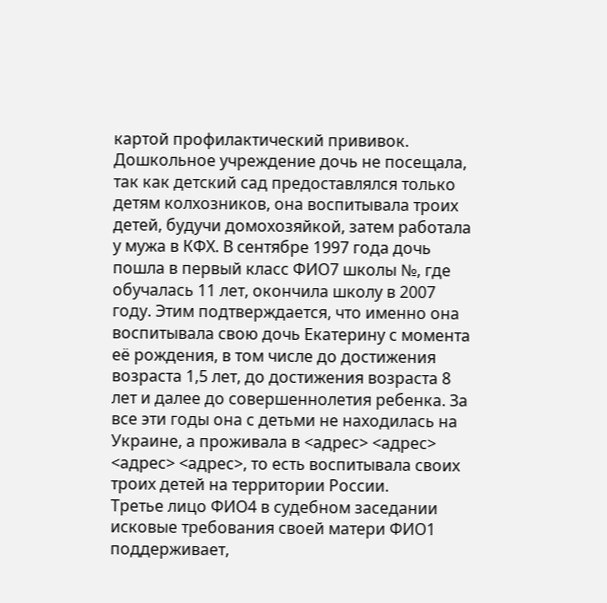картой профилактический прививок. Дошкольное учреждение дочь не посещала, так как детский сад предоставлялся только детям колхозников, она воспитывала троих детей, будучи домохозяйкой, затем работала у мужа в КФХ. В сентябре 1997 года дочь пошла в первый класс ФИО7 школы №, где обучалась 11 лет, окончила школу в 2007 году. Этим подтверждается, что именно она воспитывала свою дочь Екатерину с момента её рождения, в том числе до достижения возраста 1,5 лет, до достижения возраста 8 лет и далее до совершеннолетия ребенка. За все эти годы она с детьми не находилась на Украине, а проживала в <адрес> <адрес> <адрес> <адрес>, то есть воспитывала своих троих детей на территории России.
Третье лицо ФИО4 в судебном заседании исковые требования своей матери ФИО1 поддерживает,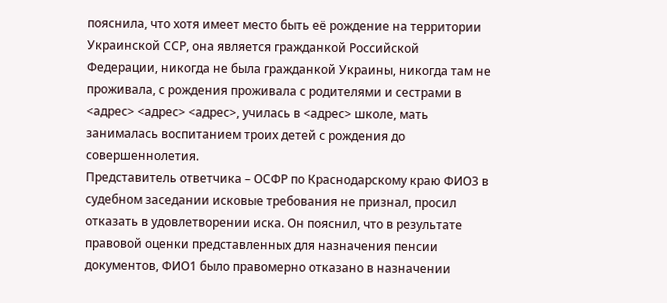пояснила, что хотя имеет место быть её рождение на территории Украинской ССР, она является гражданкой Российской Федерации, никогда не была гражданкой Украины, никогда там не проживала, с рождения проживала с родителями и сестрами в <адрес> <адрес> <адрес>, училась в <адрес> школе, мать занималась воспитанием троих детей с рождения до совершеннолетия.
Представитель ответчика – ОСФР по Краснодарскому краю ФИО3 в судебном заседании исковые требования не признал, просил отказать в удовлетворении иска. Он пояснил, что в результате правовой оценки представленных для назначения пенсии документов, ФИО1 было правомерно отказано в назначении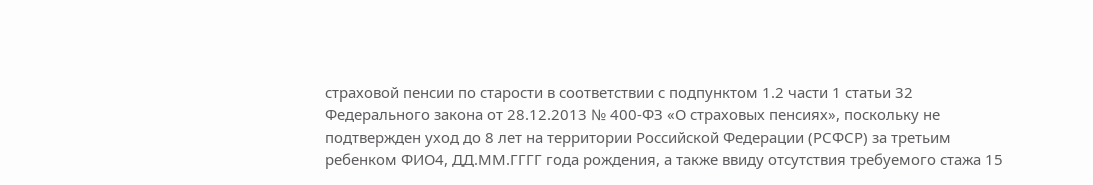страховой пенсии по старости в соответствии с подпунктом 1.2 части 1 статьи 32 Федерального закона от 28.12.2013 № 400-ФЗ «О страховых пенсиях», поскольку не подтвержден уход до 8 лет на территории Российской Федерации (РСФСР) за третьим ребенком ФИО4, ДД.ММ.ГГГГ года рождения, а также ввиду отсутствия требуемого стажа 15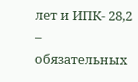лет и ИПК- 28,2 – обязательных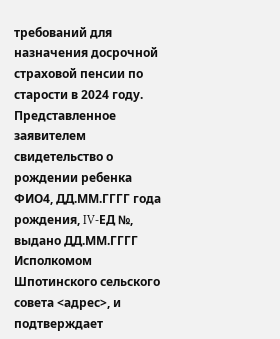требований для назначения досрочной страховой пенсии по старости в 2024 году. Представленное заявителем свидетельство о рождении ребенка ФИО4, ДД.ММ.ГГГГ года рождения, IV-ЕД №, выдано ДД.ММ.ГГГГ Исполкомом Шпотинского сельского совета <адрес>, и подтверждает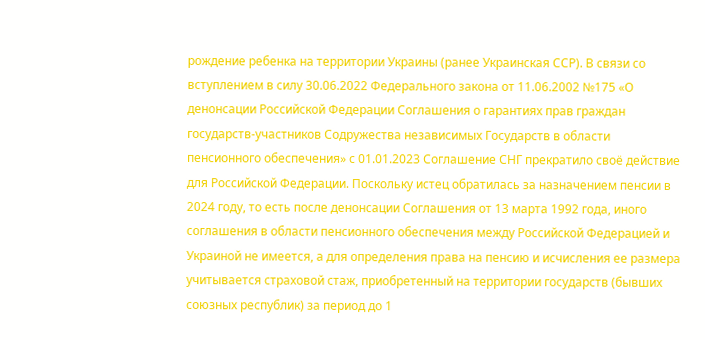рождение ребенка на территории Украины (ранее Украинская ССР). В связи со вступлением в силу 30.06.2022 Федерального закона от 11.06.2002 №175 «О денонсации Российской Федерации Соглашения о гарантиях прав граждан государств-участников Содружества независимых Государств в области пенсионного обеспечения» с 01.01.2023 Соглашение СНГ прекратило своё действие для Российской Федерации. Поскольку истец обратилась за назначением пенсии в 2024 году, то есть после денонсации Соглашения от 13 марта 1992 года, иного соглашения в области пенсионного обеспечения между Российской Федерацией и Украиной не имеется, а для определения права на пенсию и исчисления ее размера учитывается страховой стаж, приобретенный на территории государств (бывших союзных республик) за период до 1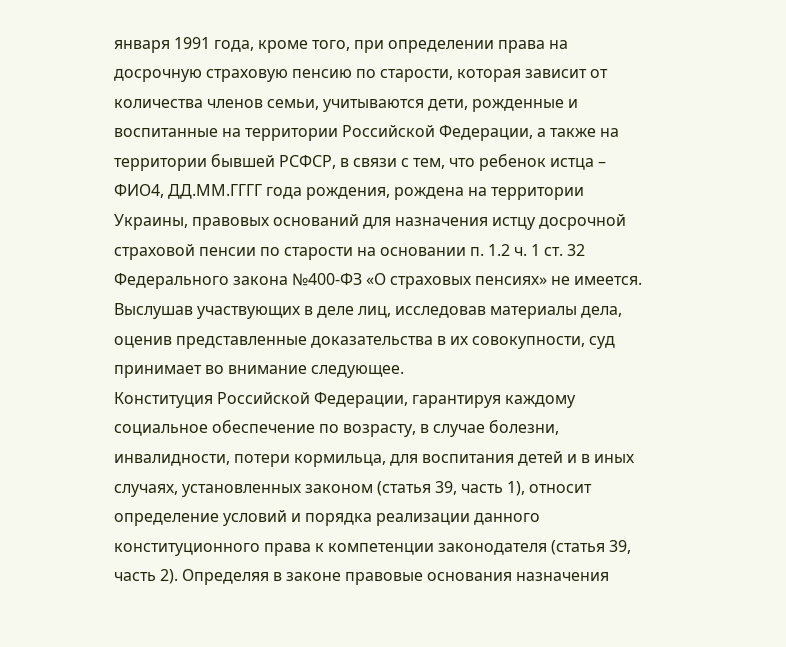января 1991 года, кроме того, при определении права на досрочную страховую пенсию по старости, которая зависит от количества членов семьи, учитываются дети, рожденные и воспитанные на территории Российской Федерации, а также на территории бывшей РСФСР, в связи с тем, что ребенок истца – ФИО4, ДД.ММ.ГГГГ года рождения, рождена на территории Украины, правовых оснований для назначения истцу досрочной страховой пенсии по старости на основании п. 1.2 ч. 1 ст. 32 Федерального закона №400-ФЗ «О страховых пенсиях» не имеется.
Выслушав участвующих в деле лиц, исследовав материалы дела, оценив представленные доказательства в их совокупности, суд принимает во внимание следующее.
Конституция Российской Федерации, гарантируя каждому социальное обеспечение по возрасту, в случае болезни, инвалидности, потери кормильца, для воспитания детей и в иных случаях, установленных законом (статья 39, часть 1), относит определение условий и порядка реализации данного конституционного права к компетенции законодателя (статья 39, часть 2). Определяя в законе правовые основания назначения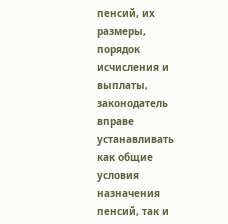пенсий, их размеры, порядок исчисления и выплаты, законодатель вправе устанавливать как общие условия назначения пенсий, так и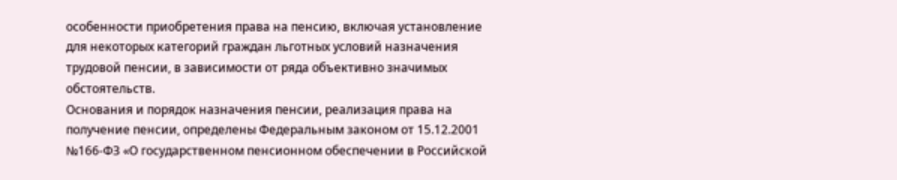особенности приобретения права на пенсию, включая установление для некоторых категорий граждан льготных условий назначения трудовой пенсии, в зависимости от ряда объективно значимых обстоятельств.
Основания и порядок назначения пенсии, реализация права на получение пенсии, определены Федеральным законом от 15.12.2001 №166-ФЗ «О государственном пенсионном обеспечении в Российской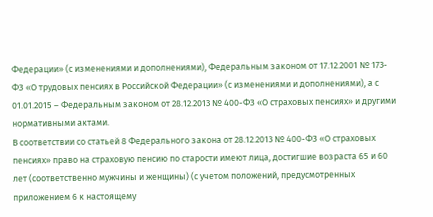Федерации» (с изменениями и дополнениями), Федеральным законом от 17.12.2001 № 173-ФЗ «О трудовых пенсиях в Российской Федерации» (с изменениями и дополнениями), а с 01.01.2015 – Федеральным законом от 28.12.2013 № 400-ФЗ «О страховых пенсиях» и другими нормативными актами.
В соответствии со статьей 8 Федерального закона от 28.12.2013 № 400-ФЗ «О страховых пенсиях» право на страховую пенсию по старости имеют лица, достигшие возраста 65 и 60 лет (соответственно мужчины и женщины) (с учетом положений, предусмотренных приложением 6 к настоящему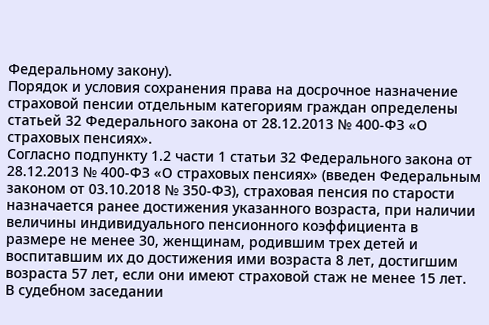Федеральному закону).
Порядок и условия сохранения права на досрочное назначение страховой пенсии отдельным категориям граждан определены статьей 32 Федерального закона от 28.12.2013 № 400-ФЗ «О страховых пенсиях».
Согласно подпункту 1.2 части 1 статьи 32 Федерального закона от 28.12.2013 № 400-ФЗ «О страховых пенсиях» (введен Федеральным законом от 03.10.2018 № 350-ФЗ), страховая пенсия по старости назначается ранее достижения указанного возраста, при наличии величины индивидуального пенсионного коэффициента в размере не менее 30, женщинам, родившим трех детей и воспитавшим их до достижения ими возраста 8 лет, достигшим возраста 57 лет, если они имеют страховой стаж не менее 15 лет.
В судебном заседании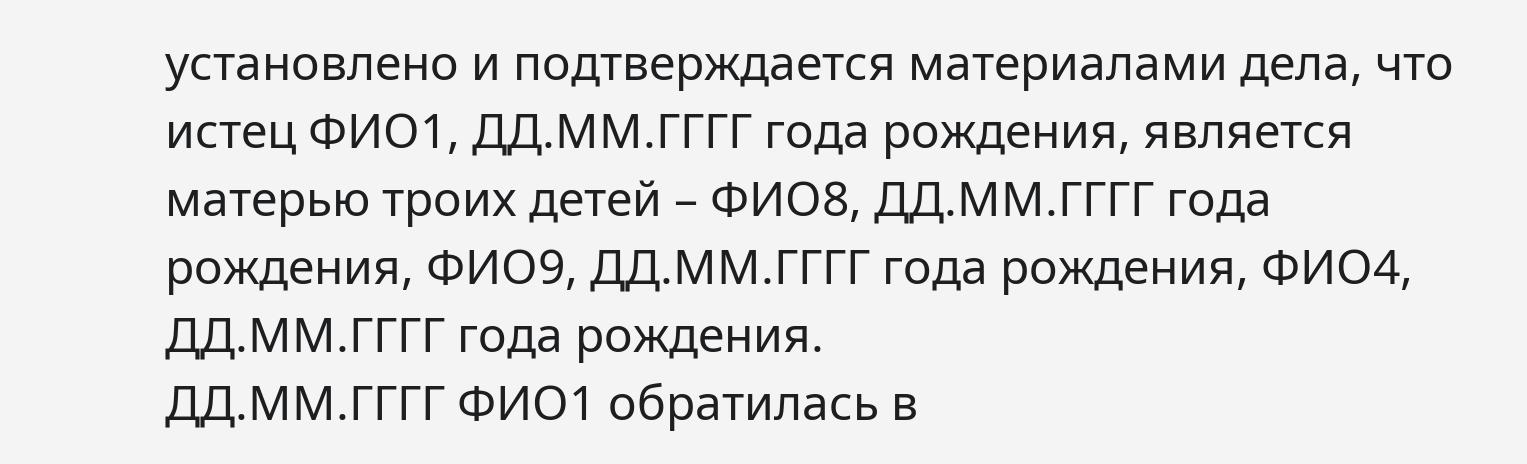установлено и подтверждается материалами дела, что истец ФИО1, ДД.ММ.ГГГГ года рождения, является матерью троих детей – ФИО8, ДД.ММ.ГГГГ года рождения, ФИО9, ДД.ММ.ГГГГ года рождения, ФИО4, ДД.ММ.ГГГГ года рождения.
ДД.ММ.ГГГГ ФИО1 обратилась в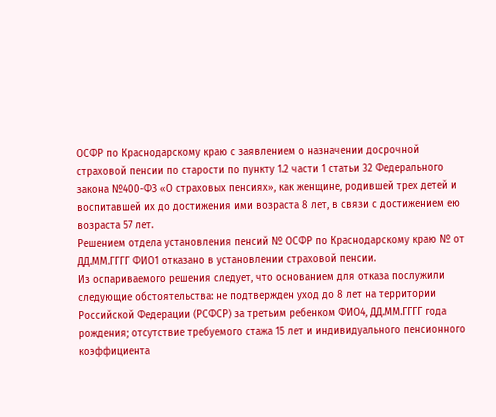ОСФР по Краснодарскому краю с заявлением о назначении досрочной страховой пенсии по старости по пункту 1.2 части 1 статьи 32 Федерального закона №400-ФЗ «О страховых пенсиях», как женщине, родившей трех детей и воспитавшей их до достижения ими возраста 8 лет, в связи с достижением ею возраста 57 лет.
Решением отдела установления пенсий № ОСФР по Краснодарскому краю № от ДД.ММ.ГГГГ ФИО1 отказано в установлении страховой пенсии.
Из оспариваемого решения следует, что основанием для отказа послужили следующие обстоятельства: не подтвержден уход до 8 лет на территории Российской Федерации (РСФСР) за третьим ребенком ФИО4, ДД.ММ.ГГГГ года рождения; отсутствие требуемого стажа 15 лет и индивидуального пенсионного коэффициента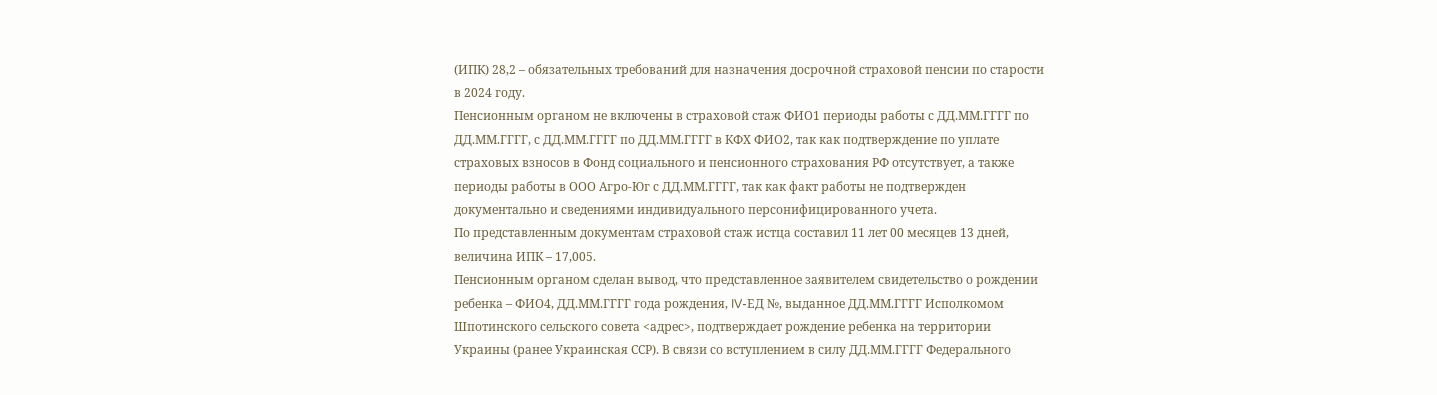(ИПК) 28,2 – обязательных требований для назначения досрочной страховой пенсии по старости в 2024 году.
Пенсионным органом не включены в страховой стаж ФИО1 периоды работы с ДД.ММ.ГГГГ по ДД.ММ.ГГГГ, с ДД.ММ.ГГГГ по ДД.ММ.ГГГГ в КФХ ФИО2, так как подтверждение по уплате страховых взносов в Фонд социального и пенсионного страхования РФ отсутствует, а также периоды работы в ООО Агро-Юг с ДД.ММ.ГГГГ, так как факт работы не подтвержден документально и сведениями индивидуального персонифицированного учета.
По представленным документам страховой стаж истца составил 11 лет 00 месяцев 13 дней, величина ИПК – 17,005.
Пенсионным органом сделан вывод, что представленное заявителем свидетельство о рождении ребенка – ФИО4, ДД.ММ.ГГГГ года рождения, IV-ЕД №, выданное ДД.ММ.ГГГГ Исполкомом Шпотинского сельского совета <адрес>, подтверждает рождение ребенка на территории Украины (ранее Украинская ССР). В связи со вступлением в силу ДД.ММ.ГГГГ Федерального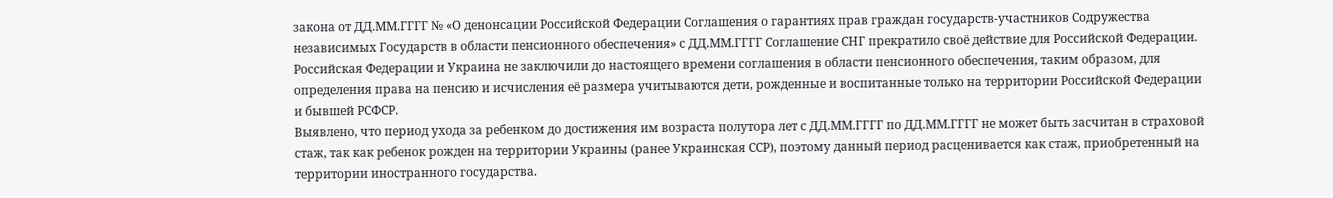закона от ДД.ММ.ГГГГ № «О денонсации Российской Федерации Соглашения о гарантиях прав граждан государств-участников Содружества независимых Государств в области пенсионного обеспечения» с ДД.ММ.ГГГГ Соглашение СНГ прекратило своё действие для Российской Федерации. Российская Федерации и Украина не заключили до настоящего времени соглашения в области пенсионного обеспечения, таким образом, для определения права на пенсию и исчисления её размера учитываются дети, рожденные и воспитанные только на территории Российской Федерации и бывшей РСФСР.
Выявлено, что период ухода за ребенком до достижения им возраста полутора лет с ДД.ММ.ГГГГ по ДД.ММ.ГГГГ не может быть засчитан в страховой стаж, так как ребенок рожден на территории Украины (ранее Украинская ССР), поэтому данный период расценивается как стаж, приобретенный на территории иностранного государства.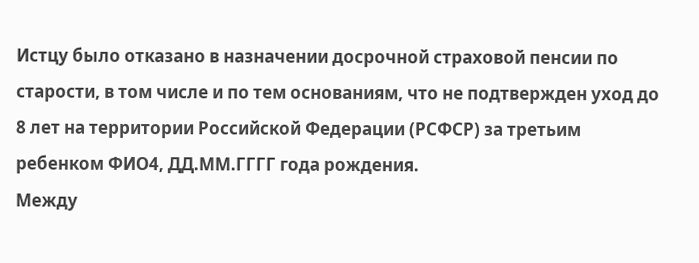Истцу было отказано в назначении досрочной страховой пенсии по старости, в том числе и по тем основаниям, что не подтвержден уход до 8 лет на территории Российской Федерации (РСФСР) за третьим ребенком ФИО4, ДД.ММ.ГГГГ года рождения.
Между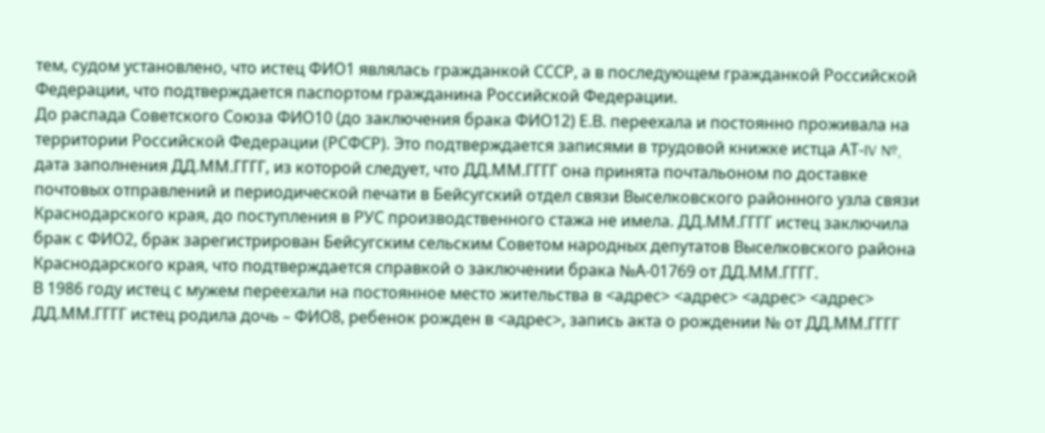тем, судом установлено, что истец ФИО1 являлась гражданкой СССР, а в последующем гражданкой Российской Федерации, что подтверждается паспортом гражданина Российской Федерации.
До распада Советского Союза ФИО10 (до заключения брака ФИО12) Е.В. переехала и постоянно проживала на территории Российской Федерации (РСФСР). Это подтверждается записями в трудовой книжке истца АТ-IV №, дата заполнения ДД.ММ.ГГГГ, из которой следует, что ДД.ММ.ГГГГ она принята почтальоном по доставке почтовых отправлений и периодической печати в Бейсугский отдел связи Выселковского районного узла связи Краснодарского края, до поступления в РУС производственного стажа не имела. ДД.ММ.ГГГГ истец заключила брак с ФИО2, брак зарегистрирован Бейсугским сельским Советом народных депутатов Выселковского района Краснодарского края, что подтверждается справкой о заключении брака №А-01769 от ДД.ММ.ГГГГ.
В 1986 году истец с мужем переехали на постоянное место жительства в <адрес> <адрес> <адрес> <адрес>
ДД.ММ.ГГГГ истец родила дочь – ФИО8, ребенок рожден в <адрес>, запись акта о рождении № от ДД.ММ.ГГГГ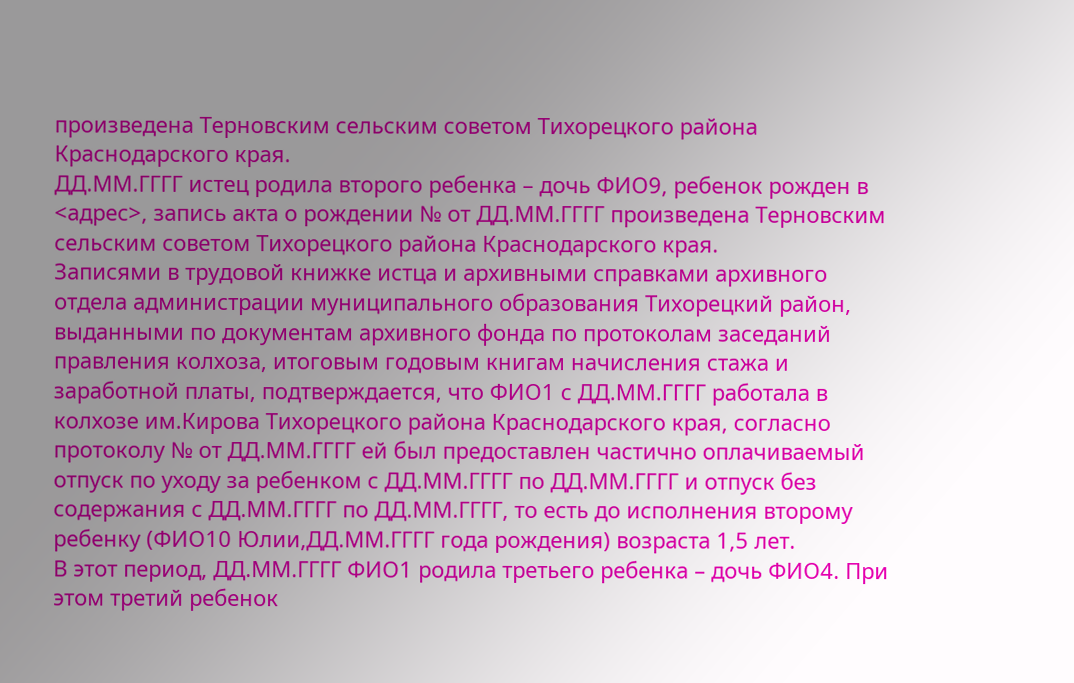произведена Терновским сельским советом Тихорецкого района Краснодарского края.
ДД.ММ.ГГГГ истец родила второго ребенка – дочь ФИО9, ребенок рожден в <адрес>, запись акта о рождении № от ДД.ММ.ГГГГ произведена Терновским сельским советом Тихорецкого района Краснодарского края.
Записями в трудовой книжке истца и архивными справками архивного отдела администрации муниципального образования Тихорецкий район, выданными по документам архивного фонда по протоколам заседаний правления колхоза, итоговым годовым книгам начисления стажа и заработной платы, подтверждается, что ФИО1 с ДД.ММ.ГГГГ работала в колхозе им.Кирова Тихорецкого района Краснодарского края, согласно протоколу № от ДД.ММ.ГГГГ ей был предоставлен частично оплачиваемый отпуск по уходу за ребенком с ДД.ММ.ГГГГ по ДД.ММ.ГГГГ и отпуск без содержания с ДД.ММ.ГГГГ по ДД.ММ.ГГГГ, то есть до исполнения второму ребенку (ФИО10 Юлии,ДД.ММ.ГГГГ года рождения) возраста 1,5 лет.
В этот период, ДД.ММ.ГГГГ ФИО1 родила третьего ребенка – дочь ФИО4. При этом третий ребенок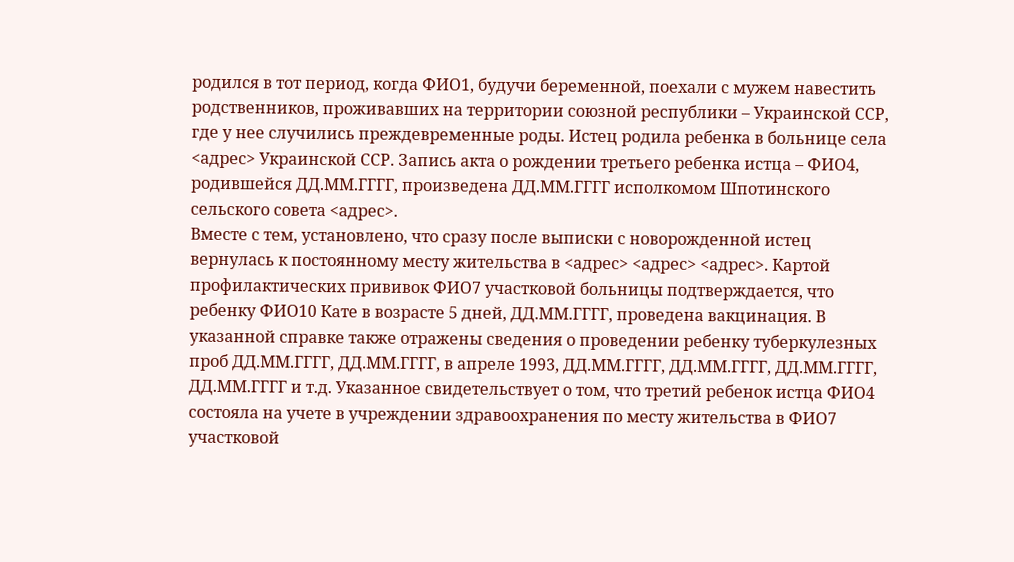родился в тот период, когда ФИО1, будучи беременной, поехали с мужем навестить родственников, проживавших на территории союзной республики – Украинской ССР, где у нее случились преждевременные роды. Истец родила ребенка в больнице села <адрес> Украинской ССР. Запись акта о рождении третьего ребенка истца – ФИО4, родившейся ДД.ММ.ГГГГ, произведена ДД.ММ.ГГГГ исполкомом Шпотинского сельского совета <адрес>.
Вместе с тем, установлено, что сразу после выписки с новорожденной истец вернулась к постоянному месту жительства в <адрес> <адрес> <адрес>. Картой профилактических прививок ФИО7 участковой больницы подтверждается, что ребенку ФИО10 Кате в возрасте 5 дней, ДД.ММ.ГГГГ, проведена вакцинация. В указанной справке также отражены сведения о проведении ребенку туберкулезных проб ДД.ММ.ГГГГ, ДД.ММ.ГГГГ, в апреле 1993, ДД.ММ.ГГГГ, ДД.ММ.ГГГГ, ДД.ММ.ГГГГ, ДД.ММ.ГГГГ и т.д. Указанное свидетельствует о том, что третий ребенок истца ФИО4 состояла на учете в учреждении здравоохранения по месту жительства в ФИО7 участковой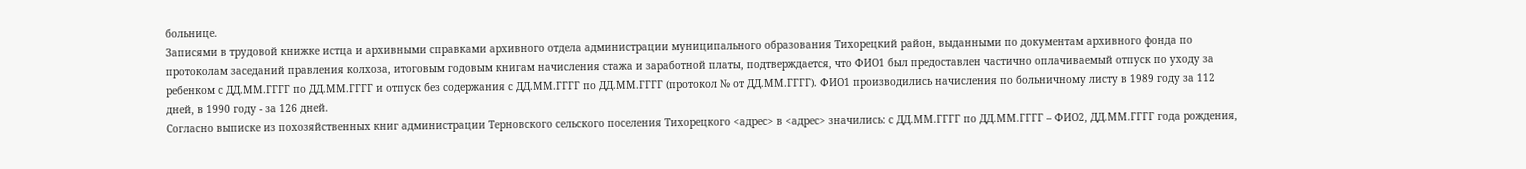больнице.
Записями в трудовой книжке истца и архивными справками архивного отдела администрации муниципального образования Тихорецкий район, выданными по документам архивного фонда по протоколам заседаний правления колхоза, итоговым годовым книгам начисления стажа и заработной платы, подтверждается, что ФИО1 был предоставлен частично оплачиваемый отпуск по уходу за ребенком с ДД.ММ.ГГГГ по ДД.ММ.ГГГГ и отпуск без содержания с ДД.ММ.ГГГГ по ДД.ММ.ГГГГ (протокол № от ДД.ММ.ГГГГ). ФИО1 производились начисления по больничному листу в 1989 году за 112 дней, в 1990 году - за 126 дней.
Согласно выписке из похозяйственных книг администрации Терновского сельского поселения Тихорецкого <адрес> в <адрес> значились: с ДД.ММ.ГГГГ по ДД.ММ.ГГГГ – ФИО2, ДД.ММ.ГГГГ года рождения,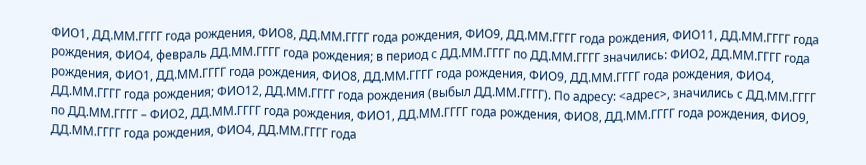ФИО1, ДД.ММ.ГГГГ года рождения, ФИО8, ДД.ММ.ГГГГ года рождения, ФИО9, ДД.ММ.ГГГГ года рождения, ФИО11, ДД.ММ.ГГГГ года рождения, ФИО4, февраль ДД.ММ.ГГГГ года рождения; в период с ДД.ММ.ГГГГ по ДД.ММ.ГГГГ значились: ФИО2, ДД.ММ.ГГГГ года рождения, ФИО1, ДД.ММ.ГГГГ года рождения, ФИО8, ДД.ММ.ГГГГ года рождения, ФИО9, ДД.ММ.ГГГГ года рождения, ФИО4, ДД.ММ.ГГГГ года рождения; ФИО12, ДД.ММ.ГГГГ года рождения (выбыл ДД.ММ.ГГГГ). По адресу: <адрес>, значились с ДД.ММ.ГГГГ по ДД.ММ.ГГГГ – ФИО2, ДД.ММ.ГГГГ года рождения, ФИО1, ДД.ММ.ГГГГ года рождения, ФИО8, ДД.ММ.ГГГГ года рождения, ФИО9, ДД.ММ.ГГГГ года рождения, ФИО4, ДД.ММ.ГГГГ года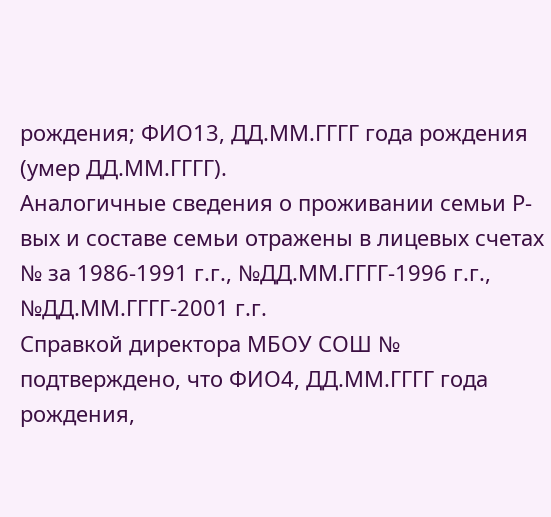рождения; ФИО13, ДД.ММ.ГГГГ года рождения (умер ДД.ММ.ГГГГ).
Аналогичные сведения о проживании семьи Р-вых и составе семьи отражены в лицевых счетах № за 1986-1991 г.г., №ДД.ММ.ГГГГ-1996 г.г., №ДД.ММ.ГГГГ-2001 г.г.
Справкой директора МБОУ СОШ № подтверждено, что ФИО4, ДД.ММ.ГГГГ года рождения,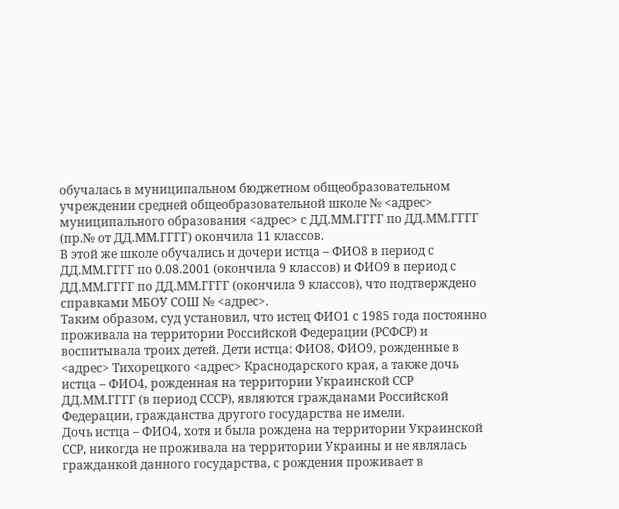обучалась в муниципальном бюджетном общеобразовательном учреждении средней общеобразовательной школе № <адрес> муниципального образования <адрес> с ДД.ММ.ГГГГ по ДД.ММ.ГГГГ (пр.№ от ДД.ММ.ГГГГ) окончила 11 классов.
В этой же школе обучались и дочери истца – ФИО8 в период с ДД.ММ.ГГГГ по 0.08.2001 (окончила 9 классов) и ФИО9 в период с ДД.ММ.ГГГГ по ДД.ММ.ГГГГ (окончила 9 классов), что подтверждено справками МБОУ СОШ № <адрес>.
Таким образом, суд установил, что истец ФИО1 с 1985 года постоянно проживала на территории Российской Федерации (РСФСР) и воспитывала троих детей. Дети истца: ФИО8, ФИО9, рожденные в <адрес> Тихорецкого <адрес> Краснодарского края, а также дочь истца – ФИО4, рожденная на территории Украинской ССР ДД.ММ.ГГГГ (в период СССР), являются гражданами Российской Федерации, гражданства другого государства не имели.
Дочь истца – ФИО4, хотя и была рождена на территории Украинской ССР, никогда не проживала на территории Украины и не являлась гражданкой данного государства, с рождения проживает в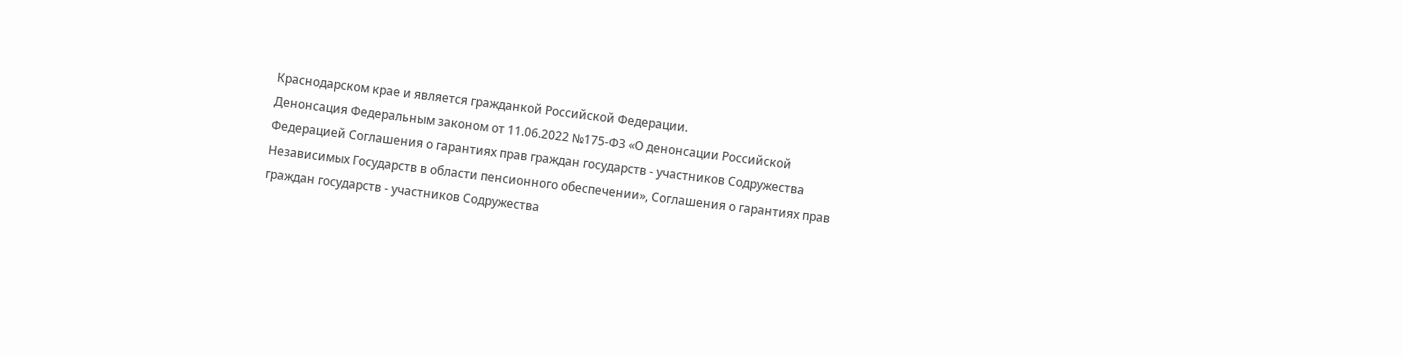Краснодарском крае и является гражданкой Российской Федерации.
Денонсация Федеральным законом от 11.06.2022 №175-ФЗ «О денонсации Российской Федерацией Соглашения о гарантиях прав граждан государств - участников Содружества Независимых Государств в области пенсионного обеспечении», Соглашения о гарантиях прав граждан государств - участников Содружества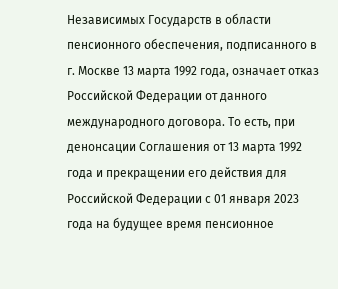Независимых Государств в области пенсионного обеспечения, подписанного в г. Москве 13 марта 1992 года, означает отказ Российской Федерации от данного международного договора. То есть, при денонсации Соглашения от 13 марта 1992 года и прекращении его действия для Российской Федерации с 01 января 2023 года на будущее время пенсионное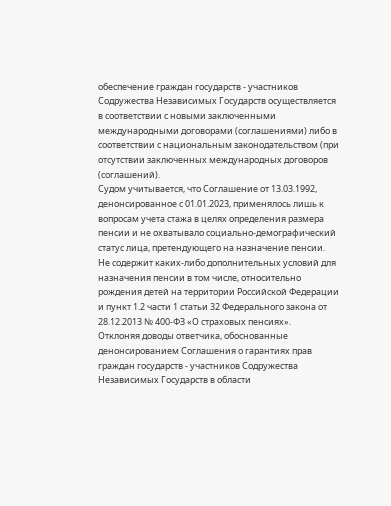обеспечение граждан государств - участников Содружества Независимых Государств осуществляется в соответствии с новыми заключенными международными договорами (соглашениями) либо в соответствии с национальным законодательством (при отсутствии заключенных международных договоров (соглашений).
Судом учитывается, что Соглашение от 13.03.1992, денонсированное с 01.01.2023, применялось лишь к вопросам учета стажа в целях определения размера пенсии и не охватывало социально-демографический статус лица, претендующего на назначение пенсии.
Не содержит каких-либо дополнительных условий для назначения пенсии в том числе, относительно рождения детей на территории Российской Федерации и пункт 1.2 части 1 статьи 32 Федерального закона от 28.12.2013 № 400-ФЗ «О страховых пенсиях».
Отклоняя доводы ответчика, обоснованные денонсированием Соглашения о гарантиях прав граждан государств - участников Содружества Независимых Государств в области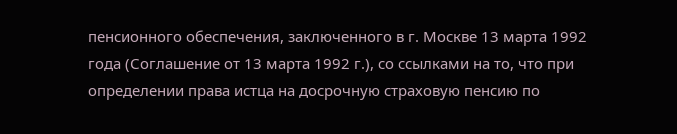пенсионного обеспечения, заключенного в г. Москве 13 марта 1992 года (Соглашение от 13 марта 1992 г.), со ссылками на то, что при определении права истца на досрочную страховую пенсию по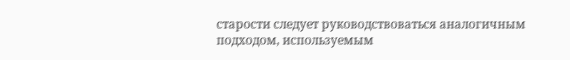старости следует руководствоваться аналогичным подходом, используемым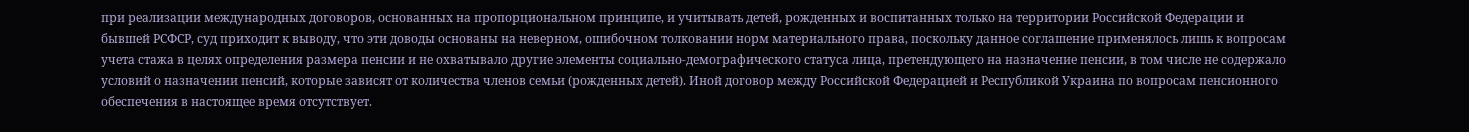при реализации международных договоров, основанных на пропорциональном принципе, и учитывать детей, рожденных и воспитанных только на территории Российской Федерации и бывшей РСФСР, суд приходит к выводу, что эти доводы основаны на неверном, ошибочном толковании норм материального права, поскольку данное соглашение применялось лишь к вопросам учета стажа в целях определения размера пенсии и не охватывало другие элементы социально-демографического статуса лица, претендующего на назначение пенсии, в том числе не содержало условий о назначении пенсий, которые зависят от количества членов семьи (рожденных детей). Иной договор между Российской Федерацией и Республикой Украина по вопросам пенсионного обеспечения в настоящее время отсутствует.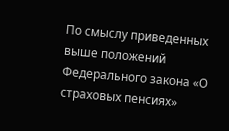По смыслу приведенных выше положений Федерального закона «О страховых пенсиях»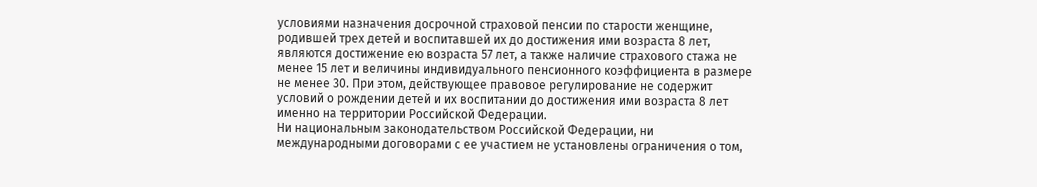условиями назначения досрочной страховой пенсии по старости женщине, родившей трех детей и воспитавшей их до достижения ими возраста 8 лет, являются достижение ею возраста 57 лет, а также наличие страхового стажа не менее 15 лет и величины индивидуального пенсионного коэффициента в размере не менее 30. При этом, действующее правовое регулирование не содержит условий о рождении детей и их воспитании до достижения ими возраста 8 лет именно на территории Российской Федерации.
Ни национальным законодательством Российской Федерации, ни международными договорами с ее участием не установлены ограничения о том,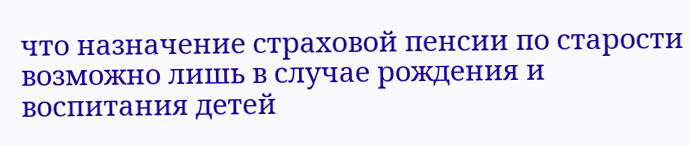что назначение страховой пенсии по старости возможно лишь в случае рождения и воспитания детей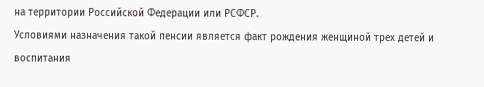на территории Российской Федерации или РСФСР.
Условиями назначения такой пенсии является факт рождения женщиной трех детей и воспитания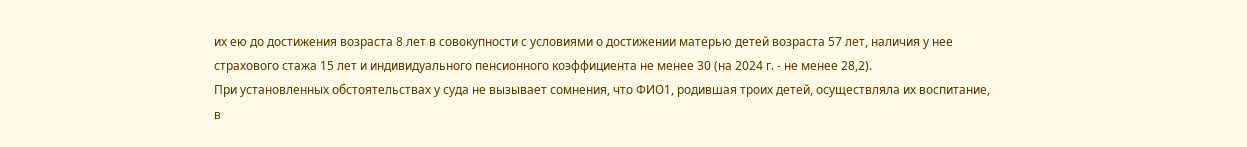их ею до достижения возраста 8 лет в совокупности с условиями о достижении матерью детей возраста 57 лет, наличия у нее страхового стажа 15 лет и индивидуального пенсионного коэффициента не менее 30 (на 2024 г. - не менее 28,2).
При установленных обстоятельствах у суда не вызывает сомнения, что ФИО1, родившая троих детей, осуществляла их воспитание, в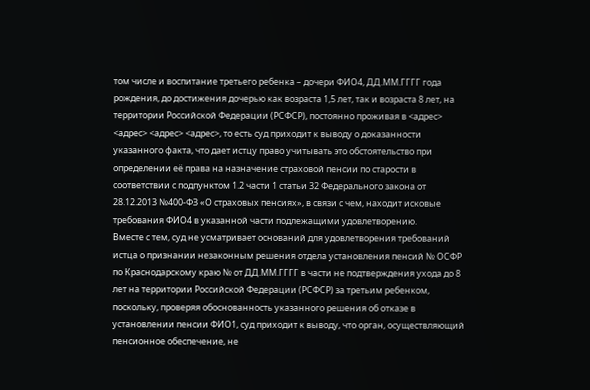том числе и воспитание третьего ребенка – дочери ФИО4, ДД.ММ.ГГГГ года рождения, до достижения дочерью как возраста 1,5 лет, так и возраста 8 лет, на территории Российской Федерации (РСФСР), постоянно проживая в <адрес> <адрес> <адрес> <адрес>, то есть суд приходит к выводу о доказанности указанного факта, что дает истцу право учитывать это обстоятельство при определении её права на назначение страховой пенсии по старости в соответствии с подпунктом 1.2 части 1 статьи 32 Федерального закона от 28.12.2013 №400-ФЗ «О страховых пенсиях», в связи с чем, находит исковые требования ФИО4 в указанной части подлежащими удовлетворению.
Вместе с тем, суд не усматривает оснований для удовлетворения требований истца о признании незаконным решения отдела установления пенсий № ОСФР по Краснодарскому краю № от ДД.ММ.ГГГГ в части не подтверждения ухода до 8 лет на территории Российской Федерации (РСФСР) за третьим ребенком, поскольку, проверяя обоснованность указанного решения об отказе в установлении пенсии ФИО1, суд приходит к выводу, что орган, осуществляющий пенсионное обеспечение, не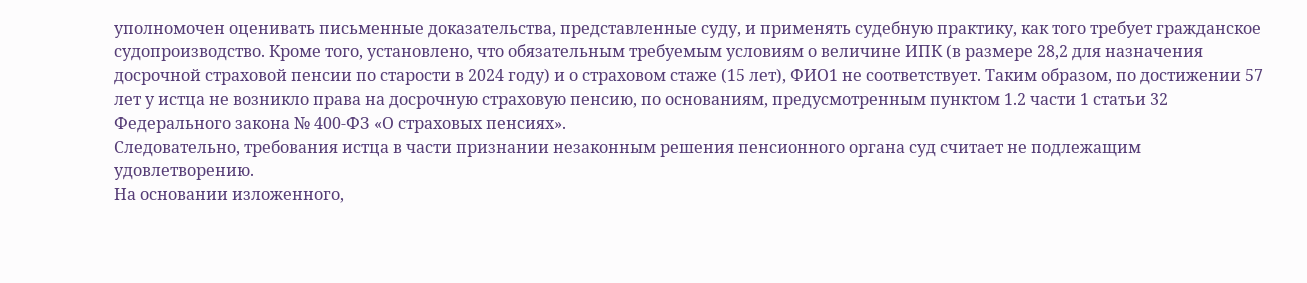уполномочен оценивать письменные доказательства, представленные суду, и применять судебную практику, как того требует гражданское судопроизводство. Кроме того, установлено, что обязательным требуемым условиям о величине ИПК (в размере 28,2 для назначения досрочной страховой пенсии по старости в 2024 году) и о страховом стаже (15 лет), ФИО1 не соответствует. Таким образом, по достижении 57 лет у истца не возникло права на досрочную страховую пенсию, по основаниям, предусмотренным пунктом 1.2 части 1 статьи 32 Федерального закона № 400-ФЗ «О страховых пенсиях».
Следовательно, требования истца в части признании незаконным решения пенсионного органа суд считает не подлежащим удовлетворению.
На основании изложенного,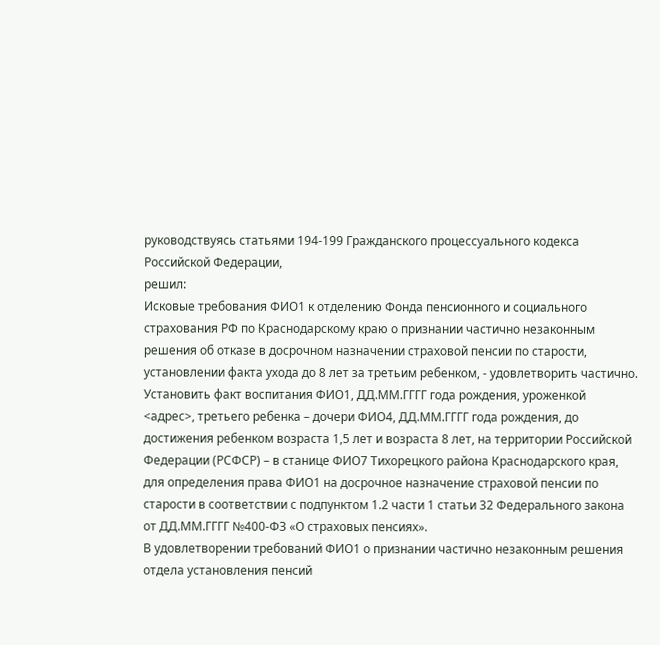руководствуясь статьями 194-199 Гражданского процессуального кодекса Российской Федерации,
решил:
Исковые требования ФИО1 к отделению Фонда пенсионного и социального страхования РФ по Краснодарскому краю о признании частично незаконным решения об отказе в досрочном назначении страховой пенсии по старости, установлении факта ухода до 8 лет за третьим ребенком, - удовлетворить частично.
Установить факт воспитания ФИО1, ДД.ММ.ГГГГ года рождения, уроженкой <адрес>, третьего ребенка – дочери ФИО4, ДД.ММ.ГГГГ года рождения, до достижения ребенком возраста 1,5 лет и возраста 8 лет, на территории Российской Федерации (РСФСР) – в станице ФИО7 Тихорецкого района Краснодарского края, для определения права ФИО1 на досрочное назначение страховой пенсии по старости в соответствии с подпунктом 1.2 части 1 статьи 32 Федерального закона от ДД.ММ.ГГГГ №400-ФЗ «О страховых пенсиях».
В удовлетворении требований ФИО1 о признании частично незаконным решения отдела установления пенсий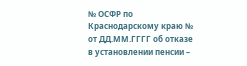№ ОСФР по Краснодарскому краю № от ДД.ММ.ГГГГ об отказе в установлении пенсии –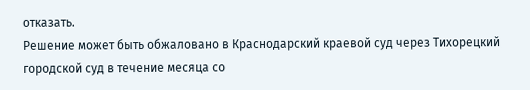отказать.
Решение может быть обжаловано в Краснодарский краевой суд через Тихорецкий городской суд в течение месяца со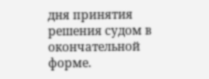дня принятия решения судом в окончательной форме.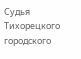Судья Тихорецкого
городского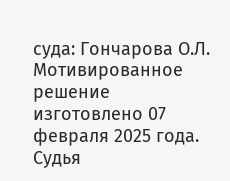суда: Гончарова О.Л.
Мотивированное решение изготовлено 07 февраля 2025 года.
Судья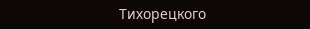Тихорецкого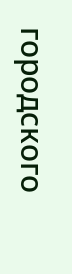городского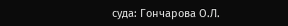суда: Гончарова О.Л.